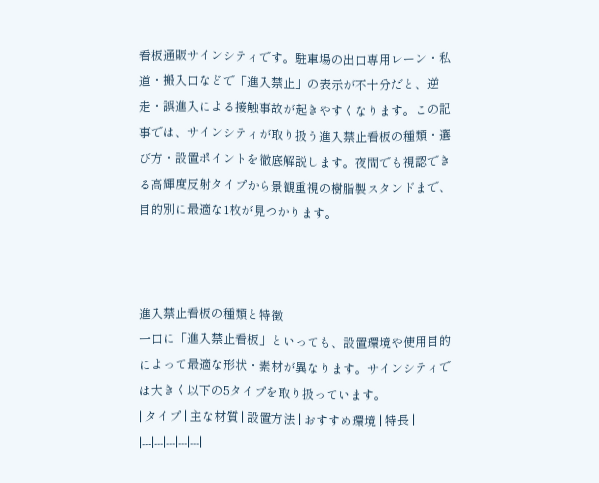看板通販サインシティです。駐車場の出口専用レーン・私道・搬入口などで「進入禁止」の表示が不十分だと、逆走・誤進入による接触事故が起きやすくなります。この記事では、サインシティが取り扱う進入禁止看板の種類・選び方・設置ポイントを徹底解説します。夜間でも視認できる高輝度反射タイプから景観重視の樹脂製スタンドまで、目的別に最適な1枚が見つかります。



進入禁止看板の種類と特徴
一口に「進入禁止看板」といっても、設置環境や使用目的によって最適な形状・素材が異なります。サインシティでは大きく以下の5タイプを取り扱っています。
| タイプ | 主な材質 | 設置方法 | おすすめ環境 | 特長 |
|---|---|---|---|---|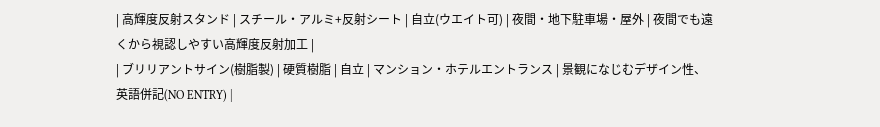| 高輝度反射スタンド | スチール・アルミ+反射シート | 自立(ウエイト可) | 夜間・地下駐車場・屋外 | 夜間でも遠くから視認しやすい高輝度反射加工 |
| ブリリアントサイン(樹脂製) | 硬質樹脂 | 自立 | マンション・ホテルエントランス | 景観になじむデザイン性、英語併記(NO ENTRY) |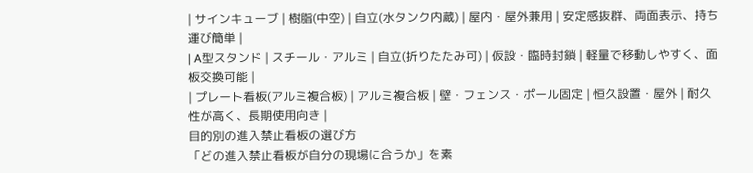| サインキューブ | 樹脂(中空) | 自立(水タンク内蔵) | 屋内・屋外兼用 | 安定感抜群、両面表示、持ち運び簡単 |
| A型スタンド | スチール・アルミ | 自立(折りたたみ可) | 仮設・臨時封鎖 | 軽量で移動しやすく、面板交換可能 |
| プレート看板(アルミ複合板) | アルミ複合板 | 壁・フェンス・ポール固定 | 恒久設置・屋外 | 耐久性が高く、長期使用向き |
目的別の進入禁止看板の選び方
「どの進入禁止看板が自分の現場に合うか」を素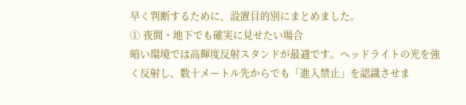早く判断するために、設置目的別にまとめました。
① 夜間・地下でも確実に見せたい場合
暗い環境では高輝度反射スタンドが最適です。ヘッドライトの光を強く反射し、数十メートル先からでも「進入禁止」を認識させま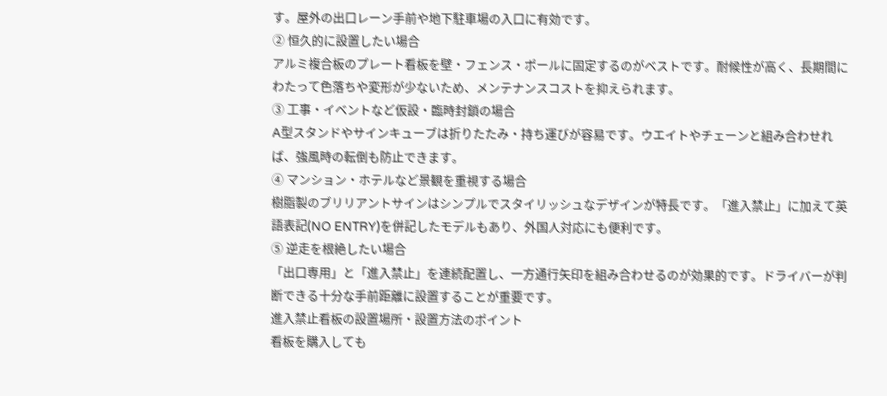す。屋外の出口レーン手前や地下駐車場の入口に有効です。
② 恒久的に設置したい場合
アルミ複合板のプレート看板を壁・フェンス・ポールに固定するのがベストです。耐候性が高く、長期間にわたって色落ちや変形が少ないため、メンテナンスコストを抑えられます。
③ 工事・イベントなど仮設・臨時封鎖の場合
A型スタンドやサインキューブは折りたたみ・持ち運びが容易です。ウエイトやチェーンと組み合わせれば、強風時の転倒も防止できます。
④ マンション・ホテルなど景観を重視する場合
樹脂製のブリリアントサインはシンプルでスタイリッシュなデザインが特長です。「進入禁止」に加えて英語表記(NO ENTRY)を併記したモデルもあり、外国人対応にも便利です。
⑤ 逆走を根絶したい場合
「出口専用」と「進入禁止」を連続配置し、一方通行矢印を組み合わせるのが効果的です。ドライバーが判断できる十分な手前距離に設置することが重要です。
進入禁止看板の設置場所・設置方法のポイント
看板を購入しても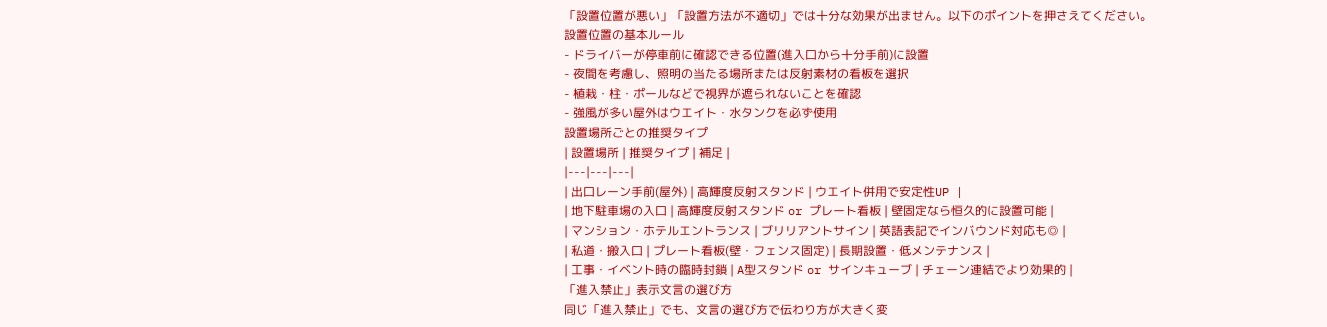「設置位置が悪い」「設置方法が不適切」では十分な効果が出ません。以下のポイントを押さえてください。
設置位置の基本ルール
- ドライバーが停車前に確認できる位置(進入口から十分手前)に設置
- 夜間を考慮し、照明の当たる場所または反射素材の看板を選択
- 植栽・柱・ポールなどで視界が遮られないことを確認
- 強風が多い屋外はウエイト・水タンクを必ず使用
設置場所ごとの推奨タイプ
| 設置場所 | 推奨タイプ | 補足 |
|---|---|---|
| 出口レーン手前(屋外) | 高輝度反射スタンド | ウエイト併用で安定性UP |
| 地下駐車場の入口 | 高輝度反射スタンド or プレート看板 | 壁固定なら恒久的に設置可能 |
| マンション・ホテルエントランス | ブリリアントサイン | 英語表記でインバウンド対応も◎ |
| 私道・搬入口 | プレート看板(壁・フェンス固定) | 長期設置・低メンテナンス |
| 工事・イベント時の臨時封鎖 | A型スタンド or サインキューブ | チェーン連結でより効果的 |
「進入禁止」表示文言の選び方
同じ「進入禁止」でも、文言の選び方で伝わり方が大きく変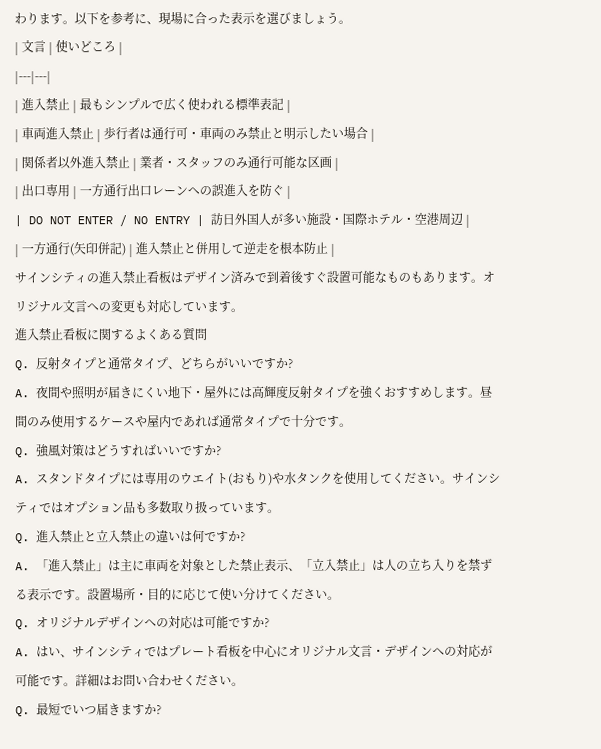わります。以下を参考に、現場に合った表示を選びましょう。
| 文言 | 使いどころ |
|---|---|
| 進入禁止 | 最もシンプルで広く使われる標準表記 |
| 車両進入禁止 | 歩行者は通行可・車両のみ禁止と明示したい場合 |
| 関係者以外進入禁止 | 業者・スタッフのみ通行可能な区画 |
| 出口専用 | 一方通行出口レーンへの誤進入を防ぐ |
| DO NOT ENTER / NO ENTRY | 訪日外国人が多い施設・国際ホテル・空港周辺 |
| 一方通行(矢印併記) | 進入禁止と併用して逆走を根本防止 |
サインシティの進入禁止看板はデザイン済みで到着後すぐ設置可能なものもあります。オリジナル文言への変更も対応しています。
進入禁止看板に関するよくある質問
Q. 反射タイプと通常タイプ、どちらがいいですか?
A. 夜間や照明が届きにくい地下・屋外には高輝度反射タイプを強くおすすめします。昼間のみ使用するケースや屋内であれば通常タイプで十分です。
Q. 強風対策はどうすればいいですか?
A. スタンドタイプには専用のウエイト(おもり)や水タンクを使用してください。サインシティではオプション品も多数取り扱っています。
Q. 進入禁止と立入禁止の違いは何ですか?
A. 「進入禁止」は主に車両を対象とした禁止表示、「立入禁止」は人の立ち入りを禁ずる表示です。設置場所・目的に応じて使い分けてください。
Q. オリジナルデザインへの対応は可能ですか?
A. はい、サインシティではプレート看板を中心にオリジナル文言・デザインへの対応が可能です。詳細はお問い合わせください。
Q. 最短でいつ届きますか?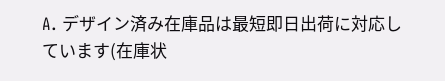A. デザイン済み在庫品は最短即日出荷に対応しています(在庫状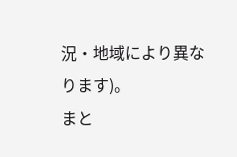況・地域により異なります)。
まと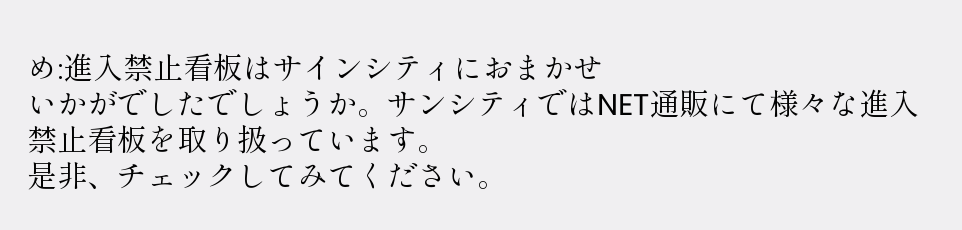め:進入禁止看板はサインシティにおまかせ
いかがでしたでしょうか。サンシティではNET通販にて様々な進入禁止看板を取り扱っています。
是非、チェックしてみてください。